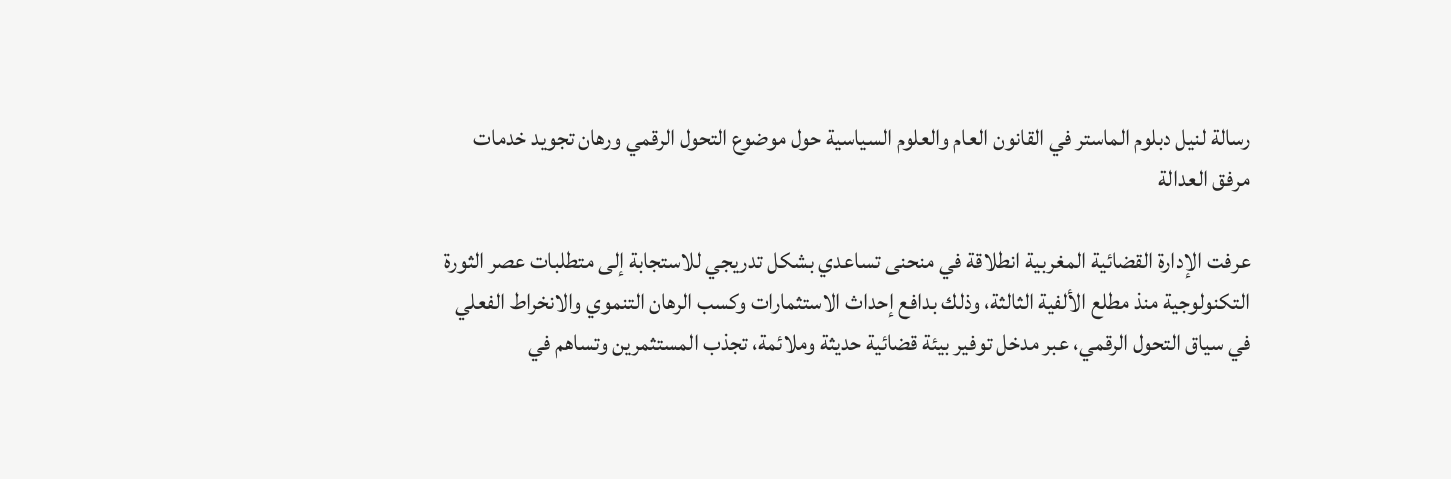رسالة لنيل دبلوم الماستر في القانون العام والعلوم السياسية حول موضوع التحول الرقمي ورهان تجويد خدمات مرفق العدالة

عرفت الإدارة القضائية المغربية انطلاقة في منحنى تساعدي بشكل تدريجي للاستجابة إلى متطلبات عصر الثورة التكنولوجية منذ مطلع الألفية الثالثة، وذلك بدافع إحداث الاستثمارات وكسب الرهان التنموي والانخراط الفعلي في سياق التحول الرقمي، عبر مدخل توفير بيئة قضائية حديثة وملائمة، تجذب المستثمرين وتساهم في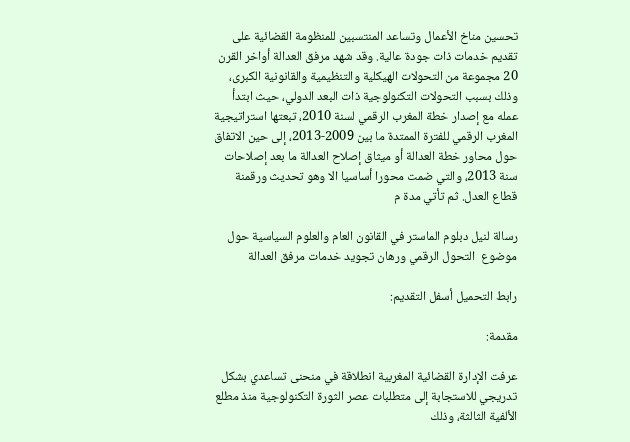تحسين مناخ الأعمال وتساعد المنتسبين للمنظومة القضائية على تقديم خدمات ذات جودة عالية. وقد شهد مرفق العدالة أواخر القرن 20 مجموعة من التحولات الهيكلية والتنظيمية والقانونية الكبرى، وذلك بسبب التحولات التكنولوجية ذات البعد الدولي، حيث ابتدأ عمله مع إصدار خطة المغرب الرقمي لسنة 2010، تبعتها استراتيجية المغرب الرقمي للفترة الممتدة ما بين 2009-2013، إلى حين الاتفاق حول محاور خطة العدالة أو ميثاق إصلاح العدالة ما بعد إصلاحات سنة 2013، والتي ضمت محورا أساسيا الا وهو تحديث ورقمنة قطاع العدل. ثم تأتي مدة م

رسالة لنيل دبلوم الماستر في القانون العام والعلوم السياسية حول موضوع  التحول الرقمي ورهان تجويد خدمات مرفق العدالة

رابط التحميل أسفل التقديم:

مقدمة:

عرفت الإدارة القضائية المغربية انطلاقة في منحنى تساعدي بشكل تدريجي للاستجابة إلى متطلبات عصر الثورة التكنولوجية منذ مطلع الألفية الثالثة، وذلك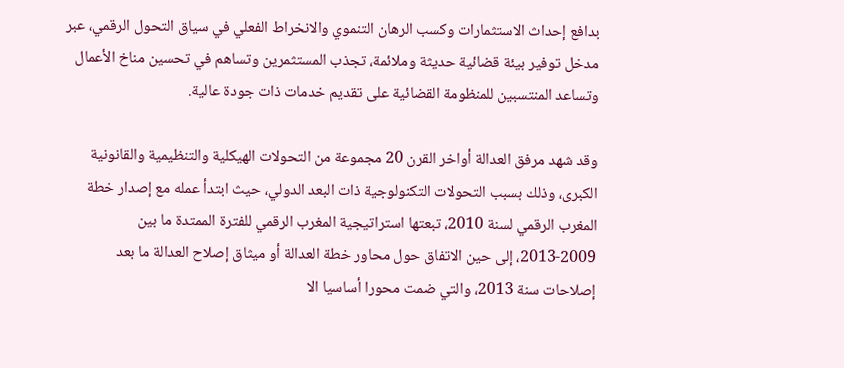بدافع إحداث الاستثمارات وكسب الرهان التنموي والانخراط الفعلي في سياق التحول الرقمي، عبر مدخل توفير بيئة قضائية حديثة وملائمة، تجذب المستثمرين وتساهم في تحسين مناخ الأعمال وتساعد المنتسبين للمنظومة القضائية على تقديم خدمات ذات جودة عالية.

وقد شهد مرفق العدالة أواخر القرن 20 مجموعة من التحولات الهيكلية والتنظيمية والقانونية الكبرى، وذلك بسبب التحولات التكنولوجية ذات البعد الدولي، حيث ابتدأ عمله مع إصدار خطة المغرب الرقمي لسنة 2010، تبعتها استراتيجية المغرب الرقمي للفترة الممتدة ما بين 2009-2013، إلى حين الاتفاق حول محاور خطة العدالة أو ميثاق إصلاح العدالة ما بعد إصلاحات سنة 2013، والتي ضمت محورا أساسيا الا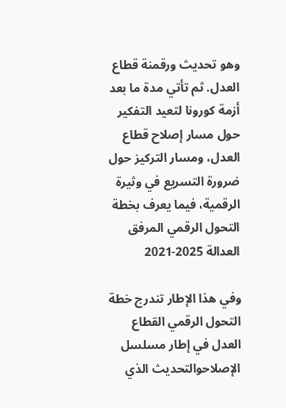وهو تحديث ورقمنة قطاع العدل. ثم تأتي مدة ما بعد أزمة كورونا لتعيد التفكير حول مسار إصلاح قطاع العدل، ومسار التركيز حول ضرورة التسريع في وثيرة الرقمية، فيما يعرف بخطة التحول الرقمي المرفق العدالة 2025-2021

وفي هذا الإطار تندرج خطة التحول الرقمي القطاع العدل في إطار مسلسل الإصلاحوالتحديث الذي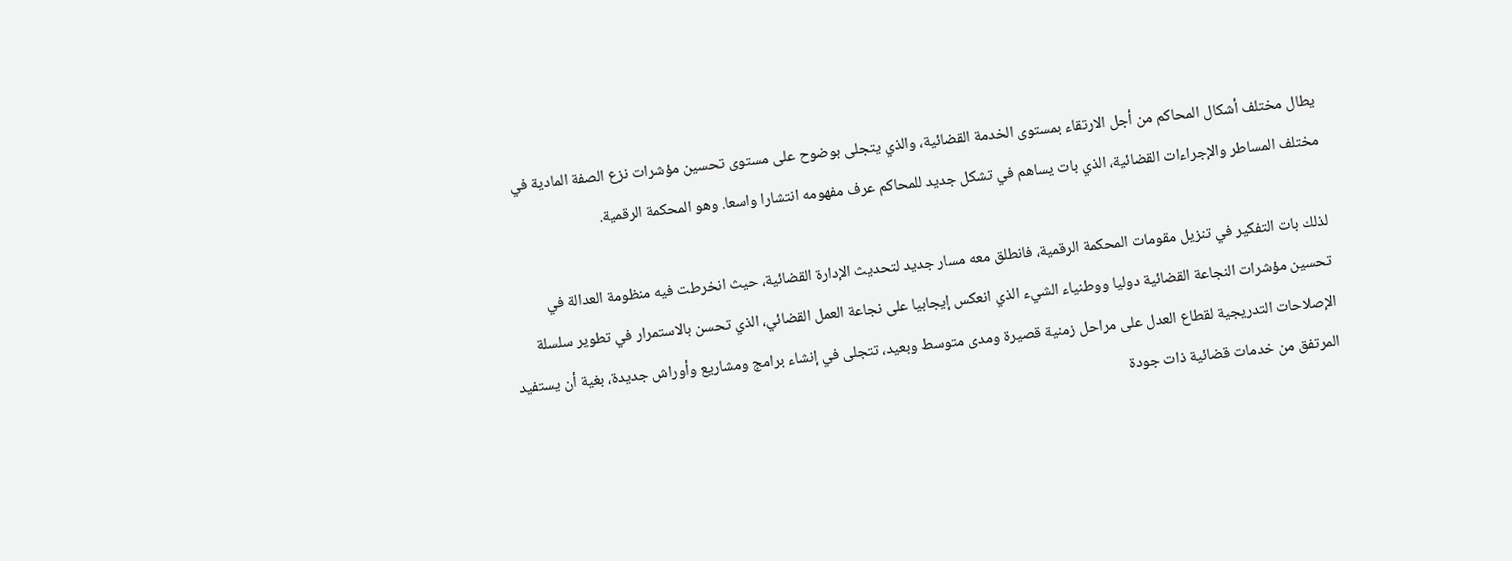يطال مختلف أشكال المحاكم من أجل الارتقاء بمستوى الخدمة القضائية، والذي يتجلى بوضوح على مستوى تحسين مؤشرات نزع الصفة المادية في مختلف المساطر والإجراءات القضائية، الذي بات يساهم في تشكل جديد للمحاكم عرف مفهومه انتشارا واسعا. وهو المحكمة الرقمية.

لذلك بات التفكير في تنزيل مقومات المحكمة الرقمية، فانطلق معه مسار جديد لتحديث الإدارة القضائية، حيث انخرطت فيه منظومة العدالة في تحسين مؤشرات النجاعة القضائية دوليا ووطنياء الشيء الذي انعكس إيجابيا على نجاعة العمل القضائي، الذي تحسن بالاستمرار في تطوير سلسلة الإصلاحات التدريجية لقطاع العدل على مراحل زمنية قصيرة ومدى متوسط وبعيد، تتجلى في إنشاء برامج ومشاريع وأوراش جديدة، بغية أن يستفيد المرتفق من خدمات قضائية ذات جودة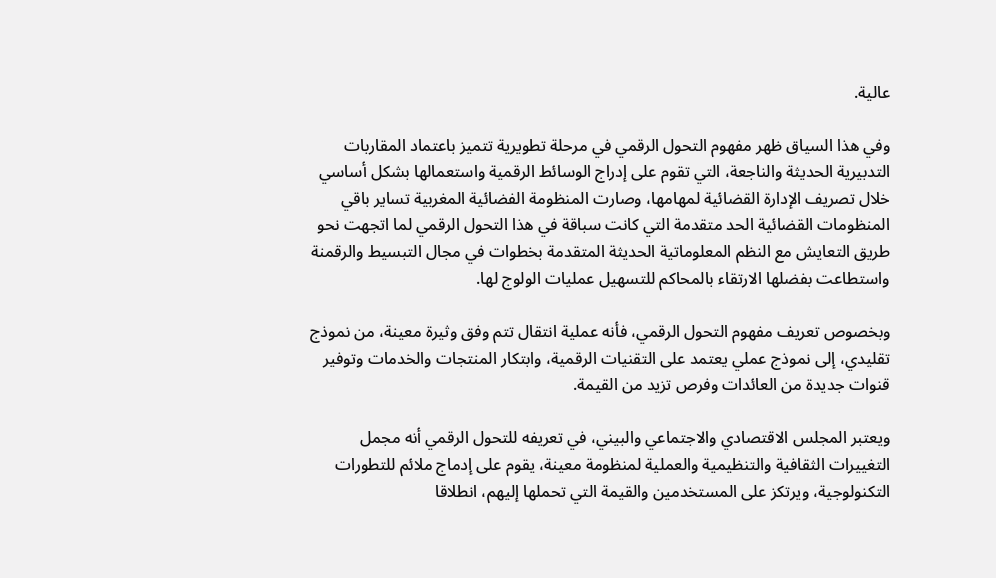عالية.

وفي هذا السياق ظهر مفهوم التحول الرقمي في مرحلة تطويرية تتميز باعتماد المقاربات التدبيرية الحديثة والناجعة، التي تقوم على إدراج الوسائط الرقمية واستعمالها بشكل أساسي خلال تصريف الإدارة القضائية لمهامها، وصارت المنظومة الفضائية المغربية تساير باقي المنظومات القضائية الحد متقدمة التي كانت سباقة في هذا التحول الرقمي لما اتجهت نحو طريق التعايش مع النظم المعلوماتية الحديثة المتقدمة بخطوات في مجال التبسيط والرقمنة واستطاعت بفضلها الارتقاء بالمحاكم للتسهيل عمليات الولوج لها.

وبخصوص تعريف مفهوم التحول الرقمي، فأنه عملية انتقال تتم وفق وثيرة معينة، من نموذج تقليدي، إلى نموذج عملي يعتمد على التقنيات الرقمية، وابتكار المنتجات والخدمات وتوفير قنوات جديدة من العائدات وفرص تزيد من القيمة.

ويعتبر المجلس الاقتصادي والاجتماعي والبيني، في تعريفه للتحول الرقمي أنه مجمل التغييرات الثقافية والتنظيمية والعملية لمنظومة معينة، يقوم على إدماج ملائم للتطورات التكنولوجية، ويرتكز على المستخدمين والقيمة التي تحملها إليهم، انطلاقا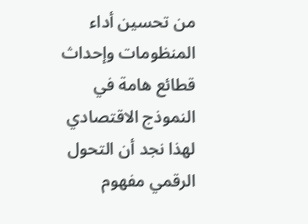من تحسين أداء المنظومات وإحداث قطائع هامة في النموذج الاقتصادي لهذا نجد أن التحول الرقمي مفهوم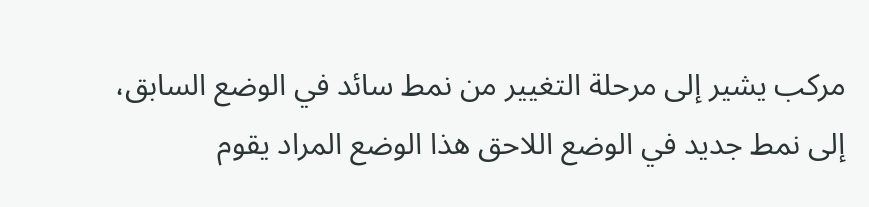مركب يشير إلى مرحلة التغيير من نمط سائد في الوضع السابق، إلى نمط جديد في الوضع اللاحق هذا الوضع المراد يقوم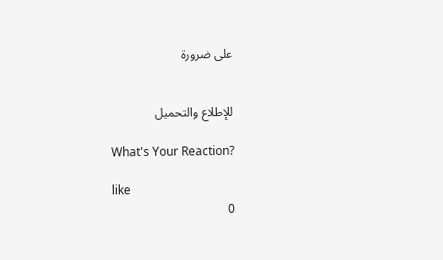على ضرورة


للإطلاع والتحميل

What's Your Reaction?

like
0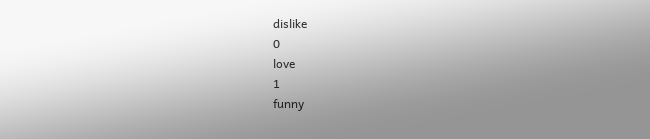dislike
0
love
1
funny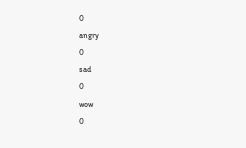0
angry
0
sad
0
wow
0